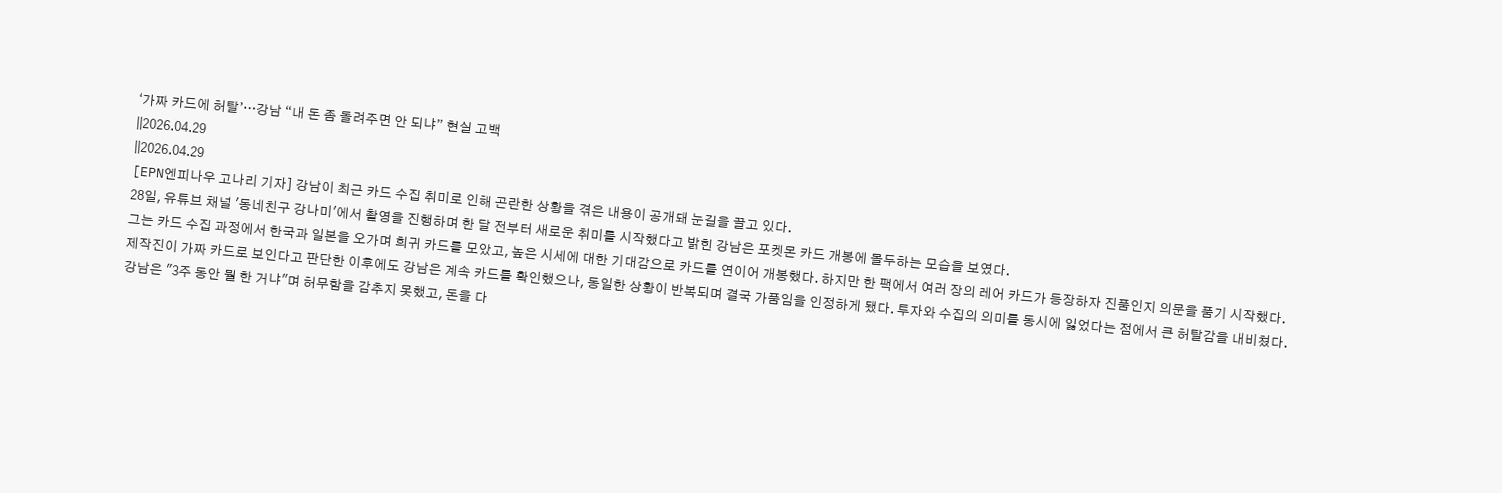‘가짜 카드에 허탈’…강남 “내 돈 좀 돌려주면 안 되냐” 현실 고백
||2026.04.29
||2026.04.29
[EPN엔피나우 고나리 기자] 강남이 최근 카드 수집 취미로 인해 곤란한 상황을 겪은 내용이 공개돼 눈길을 끌고 있다.
28일, 유튜브 채널 '동네친구 강나미'에서 촬영을 진행하며 한 달 전부터 새로운 취미를 시작했다고 밝힌 강남은 포켓몬 카드 개봉에 몰두하는 모습을 보였다.
그는 카드 수집 과정에서 한국과 일본을 오가며 희귀 카드를 모았고, 높은 시세에 대한 기대감으로 카드를 연이어 개봉했다. 하지만 한 팩에서 여러 장의 레어 카드가 등장하자 진품인지 의문을 품기 시작했다.
제작진이 가짜 카드로 보인다고 판단한 이후에도 강남은 계속 카드를 확인했으나, 동일한 상황이 반복되며 결국 가품임을 인정하게 됐다. 투자와 수집의 의미를 동시에 잃었다는 점에서 큰 허탈감을 내비쳤다.
강남은 "3주 동안 뭘 한 거냐"며 허무함을 감추지 못했고, 돈을 다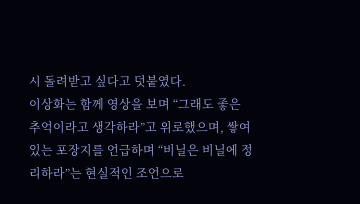시 돌려받고 싶다고 덧붙였다.
이상화는 함께 영상을 보며 “그래도 좋은 추억이라고 생각하라”고 위로했으며, 쌓여 있는 포장지를 언급하며 “비닐은 비닐에 정리하라”는 현실적인 조언으로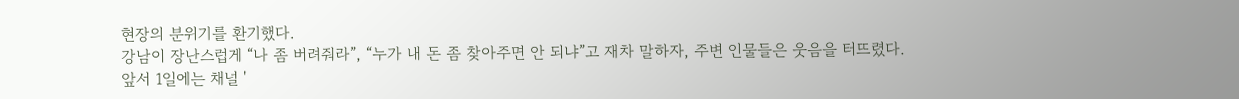현장의 분위기를 환기했다.
강남이 장난스럽게 “나 좀 버려줘라”, “누가 내 돈 좀 찾아주면 안 되냐”고 재차 말하자, 주변 인물들은 웃음을 터뜨렸다.
앞서 1일에는 채널 '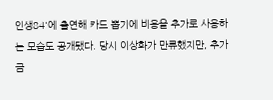인생84'에 출연해 카드 뽑기에 비용을 추가로 사용하는 모습도 공개됐다. 당시 이상화가 만류했지만, 추가 금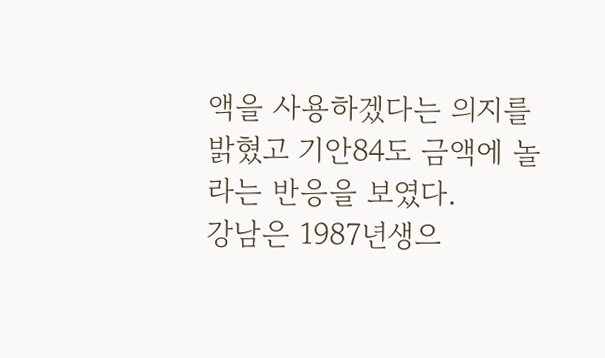액을 사용하겠다는 의지를 밝혔고 기안84도 금액에 놀라는 반응을 보였다.
강남은 1987년생으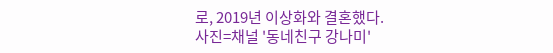로, 2019년 이상화와 결혼했다.
사진=채널 '동네친구 강나미'